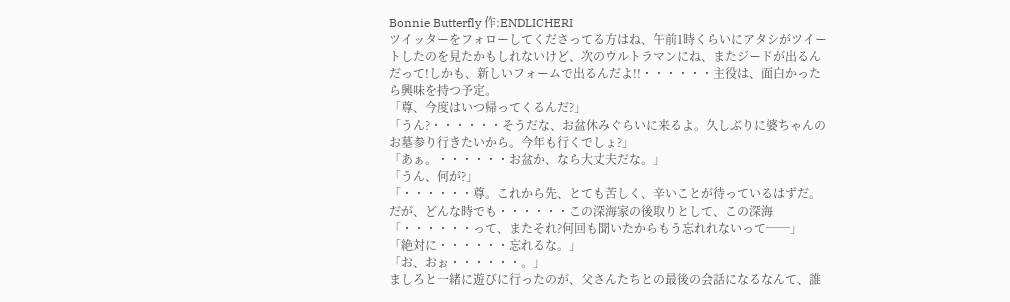Bonnie Butterfly 作:ENDLICHERI
ツイッターをフォローしてくださってる方はね、午前1時くらいにアタシがツイートしたのを見たかもしれないけど、次のウルトラマンにね、またジードが出るんだって!しかも、新しいフォームで出るんだよ!!・・・・・・主役は、面白かったら興味を持つ予定。
「尊、今度はいつ帰ってくるんだ?」
「うん?・・・・・・そうだな、お盆休みぐらいに来るよ。久しぶりに婆ちゃんのお墓参り行きたいから。今年も行くでしょ?」
「あぁ。・・・・・・お盆か、なら大丈夫だな。」
「うん、何が?」
「・・・・・・尊。これから先、とても苦しく、辛いことが待っているはずだ。だが、どんな時でも・・・・・・この深海家の後取りとして、この深海
「・・・・・・って、またそれ?何回も聞いたからもう忘れれないって──」
「絶対に・・・・・・忘れるな。」
「お、おぉ・・・・・・。」
ましろと一緒に遊びに行ったのが、父さんたちとの最後の会話になるなんて、誰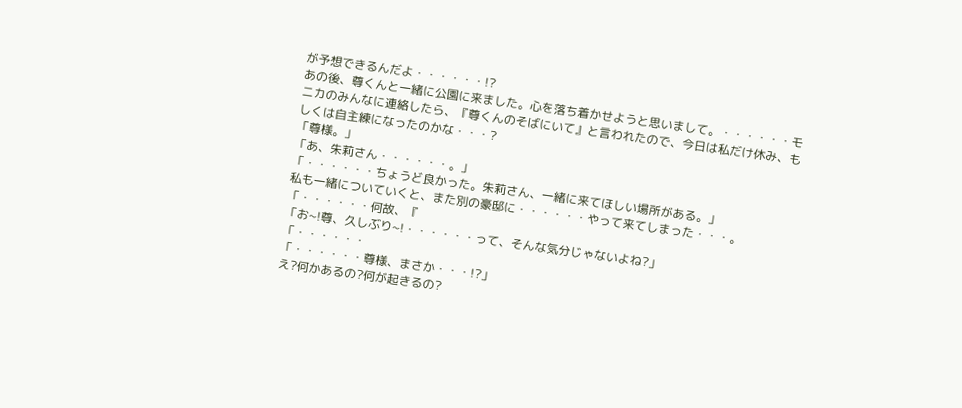が予想できるんだよ・・・・・・!?
あの後、尊くんと一緒に公園に来ました。心を落ち着かせようと思いまして。・・・・・・モニカのみんなに連絡したら、『尊くんのそばにいて』と言われたので、今日は私だけ休み、もしくは自主練になったのかな・・・?
「尊様。」
「あ、朱莉さん・・・・・・。」
「・・・・・・ちょうど良かった。朱莉さん、一緒に来てほしい場所がある。」
私も一緒についていくと、また別の豪邸に・・・・・・やって来てしまった・・・。
「・・・・・・何故、『
「お~!尊、久しぶり~!・・・・・・って、そんな気分じゃないよね?」
「・・・・・・
「・・・・・・尊様、まさか・・・!?」
え?何かあるの?何が起きるの?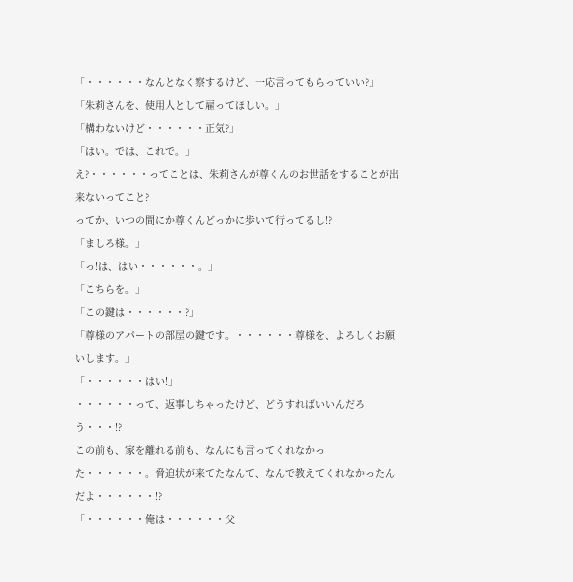「・・・・・・なんとなく察するけど、一応言ってもらっていい?」
「朱莉さんを、使用人として雇ってほしい。」
「構わないけど・・・・・・正気?」
「はい。では、これで。」
え?・・・・・・ってことは、朱莉さんが尊くんのお世話をすることが出来ないってこと?
ってか、いつの間にか尊くんどっかに歩いて行ってるし!?
「ましろ様。」
「っ!は、はい・・・・・・。」
「こちらを。」
「この鍵は・・・・・・?」
「尊様のアパートの部屋の鍵です。・・・・・・尊様を、よろしくお願いします。」
「・・・・・・はい!」
・・・・・・って、返事しちゃったけど、どうすればいいんだろう・・・!?
この前も、家を離れる前も、なんにも言ってくれなかった・・・・・・。脅迫状が来てたなんて、なんで教えてくれなかったんだよ・・・・・・!?
「・・・・・・俺は・・・・・・父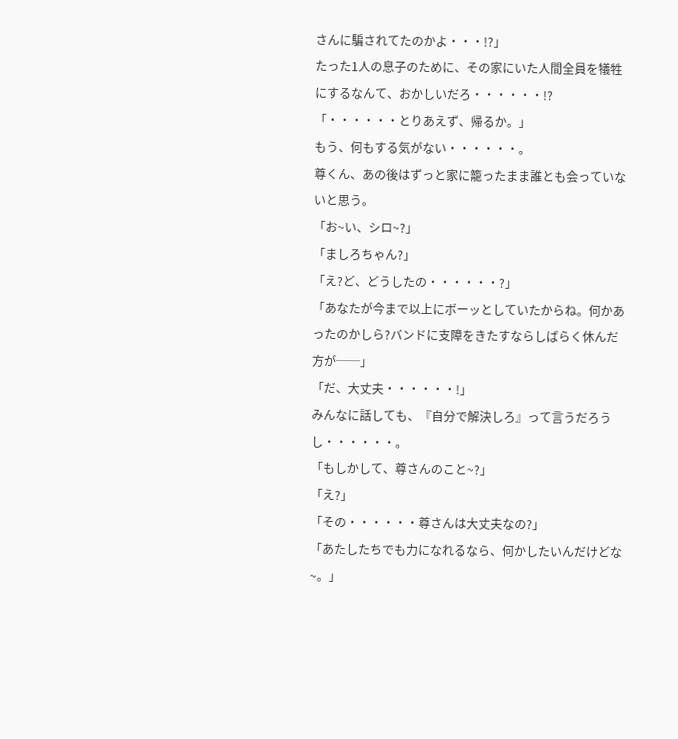さんに騙されてたのかよ・・・!?」
たった1人の息子のために、その家にいた人間全員を犠牲にするなんて、おかしいだろ・・・・・・!?
「・・・・・・とりあえず、帰るか。」
もう、何もする気がない・・・・・・。
尊くん、あの後はずっと家に籠ったまま誰とも会っていないと思う。
「お~い、シロ~?」
「ましろちゃん?」
「え?ど、どうしたの・・・・・・?」
「あなたが今まで以上にボーッとしていたからね。何かあったのかしら?バンドに支障をきたすならしばらく休んだ方が──」
「だ、大丈夫・・・・・・!」
みんなに話しても、『自分で解決しろ』って言うだろうし・・・・・・。
「もしかして、尊さんのこと~?」
「え?」
「その・・・・・・尊さんは大丈夫なの?」
「あたしたちでも力になれるなら、何かしたいんだけどな~。」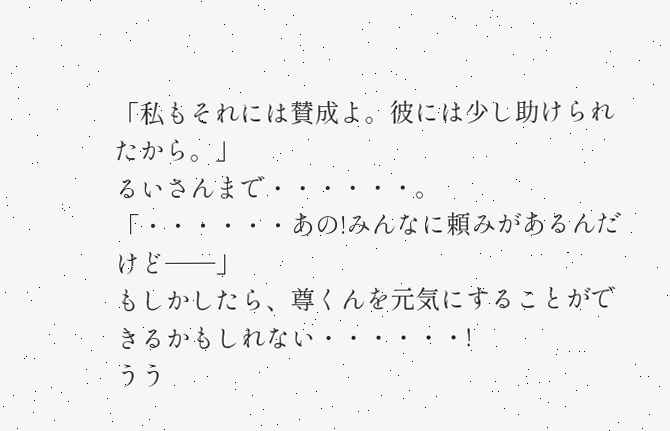「私もそれには賛成よ。彼には少し助けられたから。」
るいさんまで・・・・・・。
「・・・・・・あの!みんなに頼みがあるんだけど──」
もしかしたら、尊くんを元気にすることができるかもしれない・・・・・・!
うう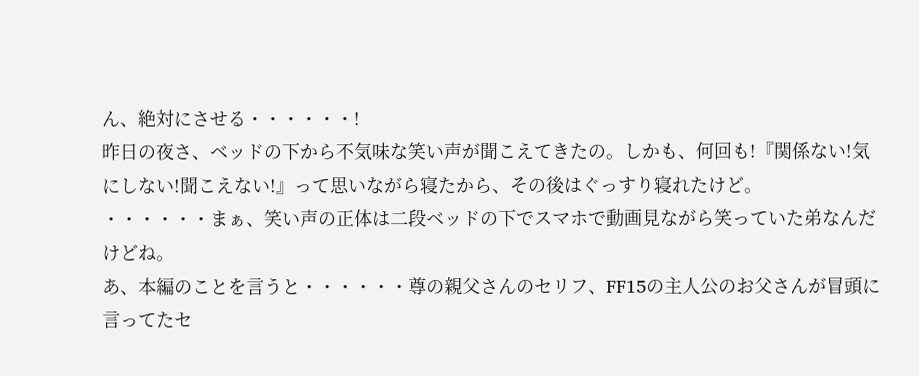ん、絶対にさせる・・・・・・!
昨日の夜さ、ベッドの下から不気味な笑い声が聞こえてきたの。しかも、何回も!『関係ない!気にしない!聞こえない!』って思いながら寝たから、その後はぐっすり寝れたけど。
・・・・・・まぁ、笑い声の正体は二段ベッドの下でスマホで動画見ながら笑っていた弟なんだけどね。
あ、本編のことを言うと・・・・・・尊の親父さんのセリフ、FF15の主人公のお父さんが冒頭に言ってたセ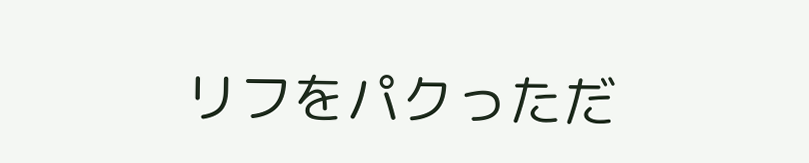リフをパクっただ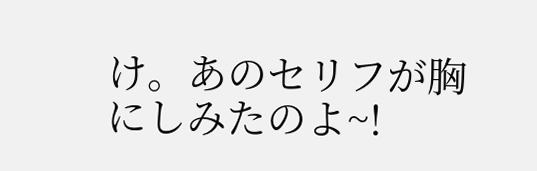け。あのセリフが胸にしみたのよ~!